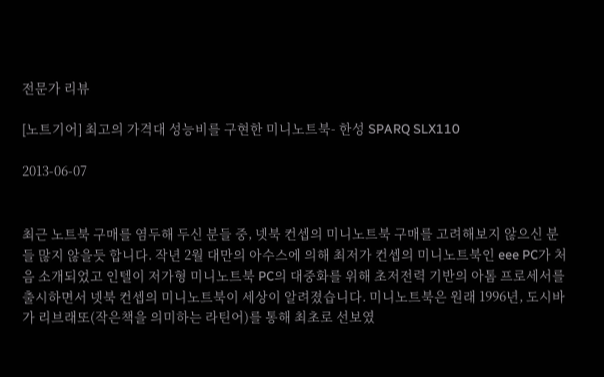전문가 리뷰

[노트기어] 최고의 가격대 성능비를 구현한 미니노트북- 한성 SPARQ SLX110

2013-06-07


최근 노트북 구매를 염두해 두신 분들 중, 넷북 컨셉의 미니노트북 구매를 고려해보지 않으신 분들 많지 않을듯 합니다. 작년 2월 대만의 아수스에 의해 최저가 컨셉의 미니노트북인 eee PC가 처음 소개되었고 인텔이 저가형 미니노트북 PC의 대중화를 위해 초저전력 기반의 아톰 프로세서를 출시하면서 넷북 컨셉의 미니노트북이 세상이 알려졌습니다. 미니노트북은 원래 1996년, 도시바가 리브래또(작은책을 의미하는 라틴어)를 통해 최초로 선보였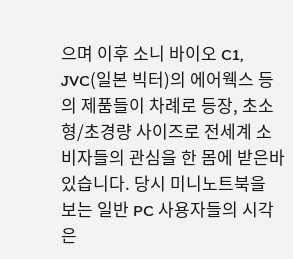으며 이후 소니 바이오 C1, JVC(일본 빅터)의 에어웩스 등의 제품들이 차례로 등장, 초소형/초경량 사이즈로 전세계 소비자들의 관심을 한 몸에 받은바 있습니다. 당시 미니노트북을 보는 일반 PC 사용자들의 시각은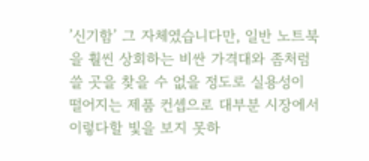’신기함’ 그 자체였습니다만, 일반 노트북을 훨씬 상회하는 비싼 가격대와 좀처럼 쓸 곳을 찾을 수 없을 정도로 실용성이 떨어지는 제품 컨셉으로 대부분 시장에서 이렇다할 빛을 보지 못하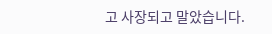고 사장되고 말았습니다.